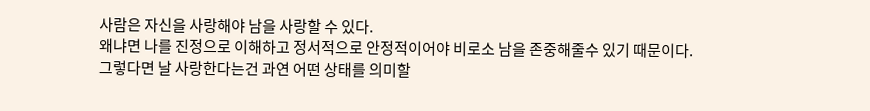사람은 자신을 사랑해야 남을 사랑할 수 있다.
왜냐면 나를 진정으로 이해하고 정서적으로 안정적이어야 비로소 남을 존중해줄수 있기 때문이다.
그렇다면 날 사랑한다는건 과연 어떤 상태를 의미할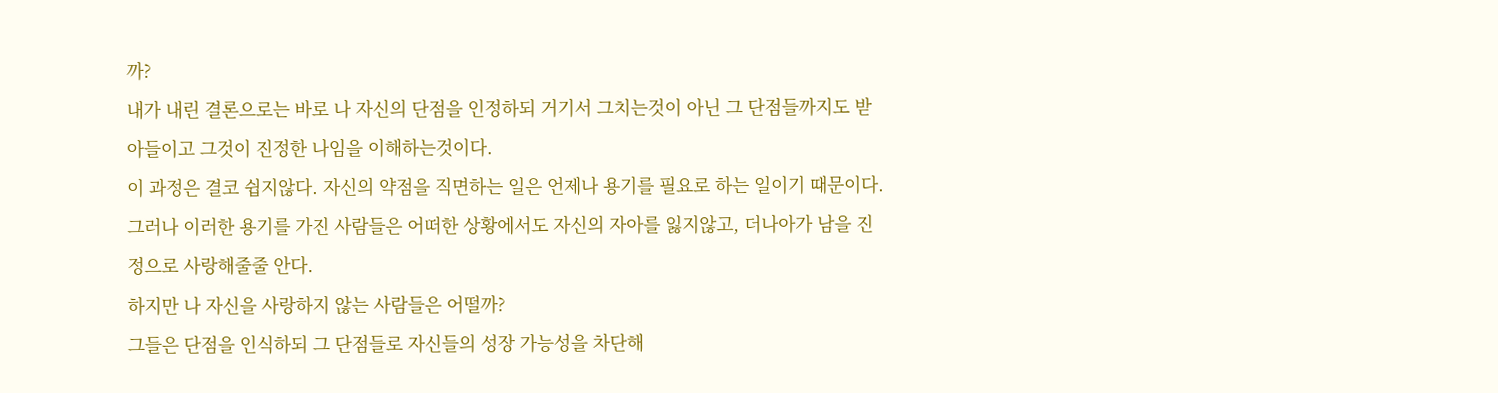까?
내가 내린 결론으로는 바로 나 자신의 단점을 인정하되 거기서 그치는것이 아닌 그 단점들까지도 받아들이고 그것이 진정한 나임을 이해하는것이다.
이 과정은 결코 쉽지않다. 자신의 약점을 직면하는 일은 언제나 용기를 필요로 하는 일이기 때문이다. 그러나 이러한 용기를 가진 사람들은 어떠한 상황에서도 자신의 자아를 잃지않고, 더나아가 남을 진정으로 사랑해줄줄 안다.
하지만 나 자신을 사랑하지 않는 사람들은 어떨까?
그들은 단점을 인식하되 그 단점들로 자신들의 성장 가능성을 차단해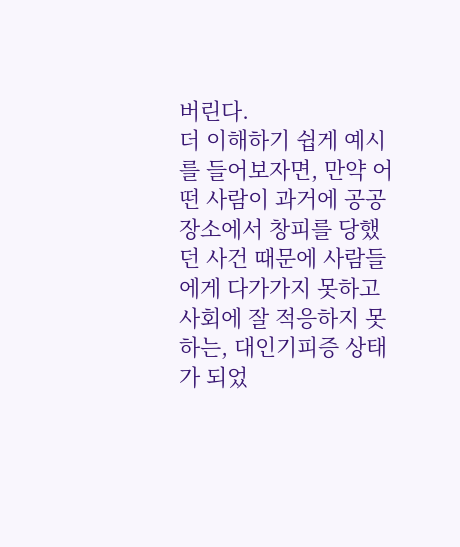버린다.
더 이해하기 쉽게 예시를 들어보자면, 만약 어떤 사람이 과거에 공공장소에서 창피를 당했던 사건 때문에 사람들에게 다가가지 못하고 사회에 잘 적응하지 못하는, 대인기피증 상태가 되었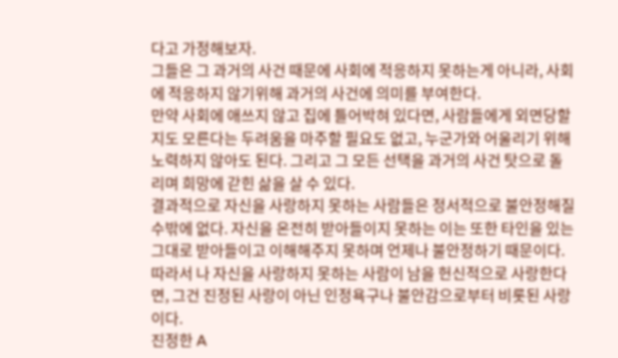다고 가정해보자.
그들은 그 과거의 사건 때문에 사회에 적응하지 못하는게 아니라, 사회에 적응하지 않기위해 과거의 사건에 의미를 부여한다.
만약 사회에 애쓰지 않고 집에 틀어박혀 있다면, 사람들에게 외면당할지도 모른다는 두려움을 마주할 필요도 없고, 누군가와 어울리기 위해 노력하지 않아도 된다. 그리고 그 모든 선택을 과거의 사건 탓으로 돌리며 희망에 갇힌 삶을 살 수 있다.
결과적으로 자신을 사랑하지 못하는 사람들은 정서적으로 불안정해질 수밖에 없다. 자신을 온전히 받아들이지 못하는 이는 또한 타인을 있는 그대로 받아들이고 이해해주지 못하며 언제나 불안정하기 때문이다.
따라서 나 자신을 사랑하지 못하는 사람이 남을 헌신적으로 사랑한다면, 그건 진정된 사랑이 아닌 인정욕구나 불안감으로부터 비롯된 사랑이다.
진정한 A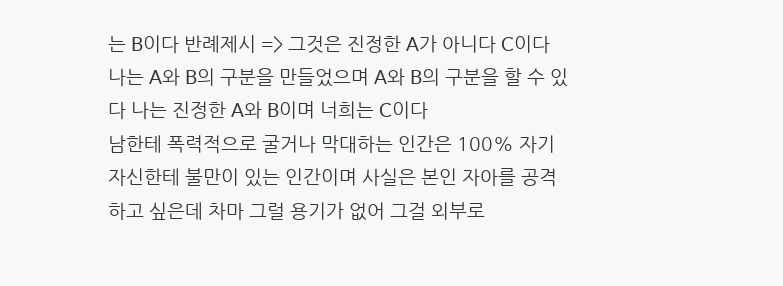는 B이다 반례제시 => 그것은 진정한 A가 아니다 C이다 나는 A와 B의 구분을 만들었으며 A와 B의 구분을 할 수 있다 나는 진정한 A와 B이며 너희는 C이다
남한테 폭력적으로 굴거나 막대하는 인간은 100% 자기 자신한테 불만이 있는 인간이며 사실은 본인 자아를 공격하고 싶은데 차마 그럴 용기가 없어 그걸 외부로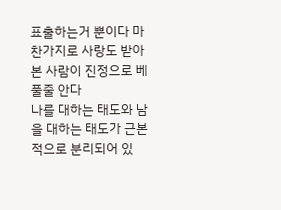표출하는거 뿐이다 마찬가지로 사랑도 받아본 사람이 진정으로 베풀줄 안다
나를 대하는 태도와 남을 대하는 태도가 근본적으로 분리되어 있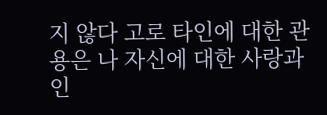지 않다 고로 타인에 대한 관용은 나 자신에 대한 사랑과 인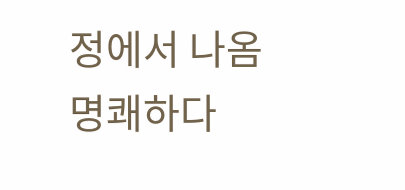정에서 나옴
명쾌하다